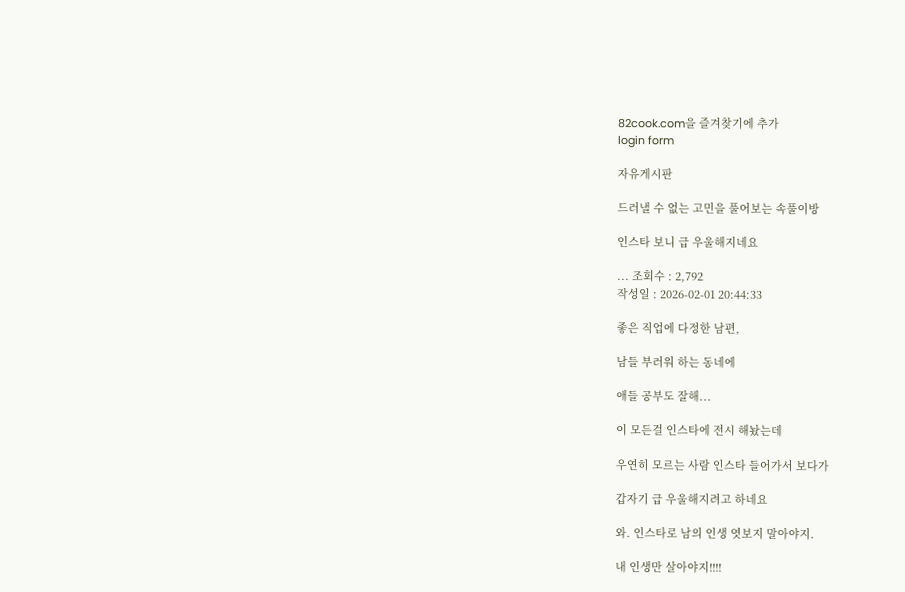82cook.com을 즐겨찾기에 추가
login form

자유게시판

드러낼 수 없는 고민을 풀어보는 속풀이방

인스타 보니 급 우울해지네요

... 조회수 : 2,792
작성일 : 2026-02-01 20:44:33

좋은 직업에 다정한 남편,

남들 부러워 하는 동네에

애들 공부도 잘해...

이 모든걸 인스타에 전시 해놨는데

우연히 모르는 사람 인스타 들어가서 보다가

갑자기 급 우울해지려고 하네요

와. 인스타로 남의 인생 엿보지 말아야지.

내 인생만 살아야지!!!!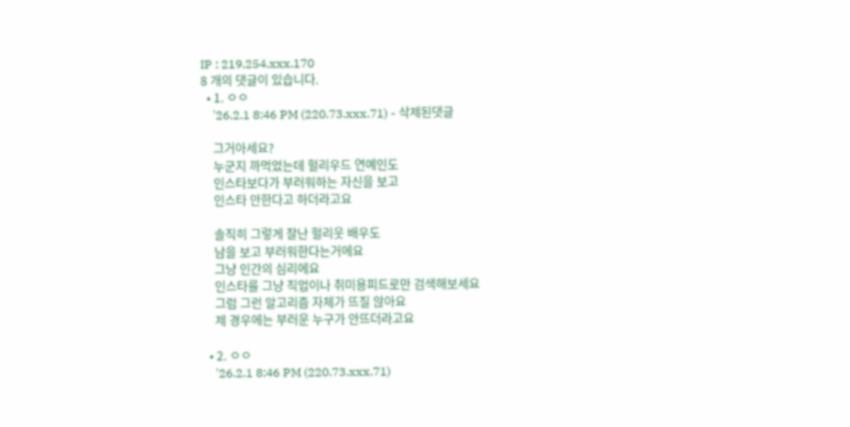IP : 219.254.xxx.170
8 개의 댓글이 있습니다.
  • 1. ㅇㅇ
    '26.2.1 8:46 PM (220.73.xxx.71) - 삭제된댓글

    그거아세요?
    누군지 까먹었는데 헐리우드 연예인도
    인스타보다가 부러워하는 자신을 보고
    인스타 안한다고 하더라고요

    솔직히 그렇게 잘난 헐리웃 배우도
    남을 보고 부러워한다는거에요
    그냥 인간의 심리에요
    인스타를 그냥 직업이나 취미용피드로만 검색해보세요
    그럼 그런 알고리즘 자체가 뜨질 않아요
    제 경우에는 부러운 누구가 안뜨더라고요

  • 2. ㅇㅇ
    '26.2.1 8:46 PM (220.73.xxx.71)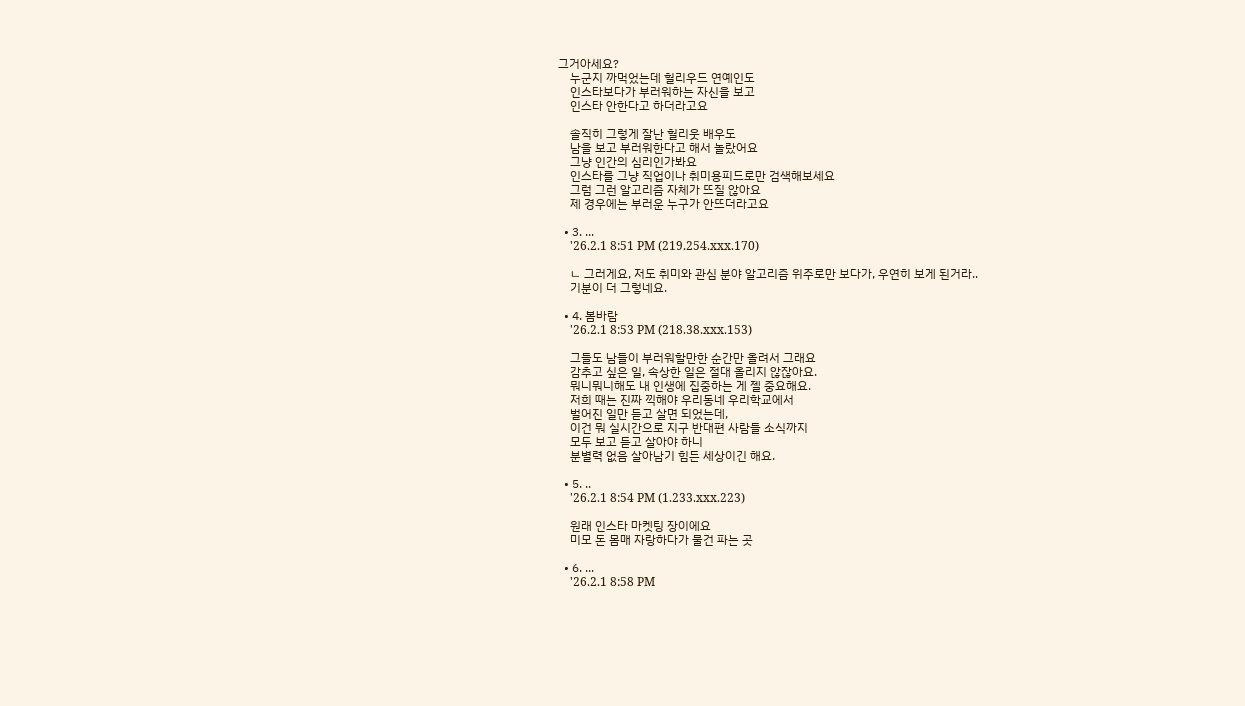그거아세요?
    누군지 까먹었는데 헐리우드 연예인도
    인스타보다가 부러워하는 자신을 보고
    인스타 안한다고 하더라고요

    솔직히 그렇게 잘난 헐리웃 배우도
    남을 보고 부러워한다고 해서 놀랐어요
    그냥 인간의 심리인가봐요
    인스타를 그냥 직업이나 취미용피드로만 검색해보세요
    그럼 그런 알고리즘 자체가 뜨질 않아요
    제 경우에는 부러운 누구가 안뜨더라고요

  • 3. ...
    '26.2.1 8:51 PM (219.254.xxx.170)

    ㄴ 그러게요, 저도 취미와 관심 분야 알고리즘 위주로만 보다가, 우연히 보게 된거라..
    기분이 더 그렇네요.

  • 4. 봄바람
    '26.2.1 8:53 PM (218.38.xxx.153)

    그들도 남들이 부러워할만한 순간만 올려서 그래요
    감추고 싶은 일, 속상한 일은 절대 올리지 않잖아요.
    뭐니뭐니해도 내 인생에 집중하는 게 젤 중요해요.
    저희 때는 진짜 끽해야 우리동네 우리학교에서
    벌어진 일만 듣고 살면 되었는데,
    이건 뭐 실시간으로 지구 반대편 사람들 소식까지
    모두 보고 듣고 살아야 하니
    분별력 없음 살아남기 힘든 세상이긴 해요.

  • 5. ..
    '26.2.1 8:54 PM (1.233.xxx.223)

    원래 인스타 마켓팅 장이에요
    미모 돈 몸매 자랑하다가 물건 파는 곳

  • 6. ...
    '26.2.1 8:58 PM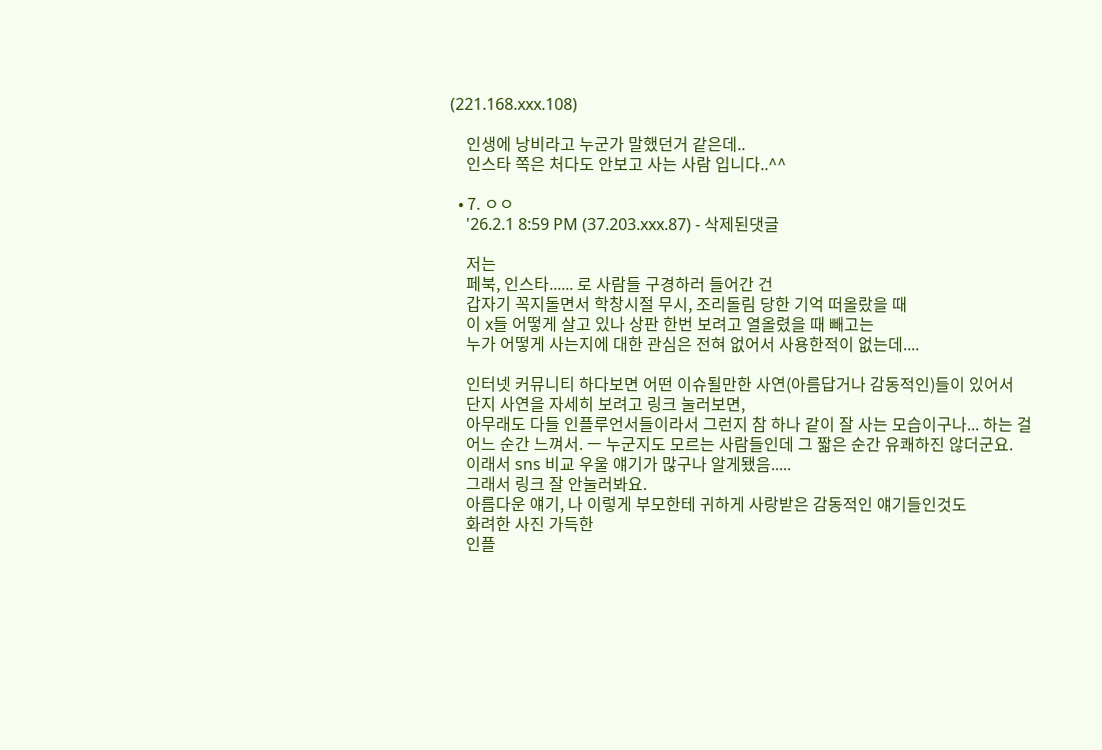(221.168.xxx.108)

    인생에 낭비라고 누군가 말했던거 같은데..
    인스타 쪽은 처다도 안보고 사는 사람 입니다..^^

  • 7. ㅇㅇ
    '26.2.1 8:59 PM (37.203.xxx.87) - 삭제된댓글

    저는
    페북, 인스타...... 로 사람들 구경하러 들어간 건
    갑자기 꼭지돌면서 학창시절 무시, 조리돌림 당한 기억 떠올랐을 때
    이 x들 어떻게 살고 있나 상판 한번 보려고 열올렸을 때 빼고는
    누가 어떻게 사는지에 대한 관심은 전혀 없어서 사용한적이 없는데....

    인터넷 커뮤니티 하다보면 어떤 이슈될만한 사연(아름답거나 감동적인)들이 있어서
    단지 사연을 자세히 보려고 링크 눌러보면,
    아무래도 다들 인플루언서들이라서 그런지 참 하나 같이 잘 사는 모습이구나... 하는 걸
    어느 순간 느껴서. ㅡ 누군지도 모르는 사람들인데 그 짧은 순간 유쾌하진 않더군요.
    이래서 sns 비교 우울 얘기가 많구나 알게됐음.....
    그래서 링크 잘 안눌러봐요.
    아름다운 얘기, 나 이렇게 부모한테 귀하게 사랑받은 감동적인 얘기들인것도
    화려한 사진 가득한
    인플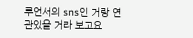루언서의 sns인 거랑 연관있을 거라 보고요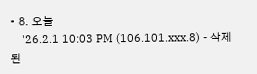• 8. 오늘
    '26.2.1 10:03 PM (106.101.xxx.8) - 삭제된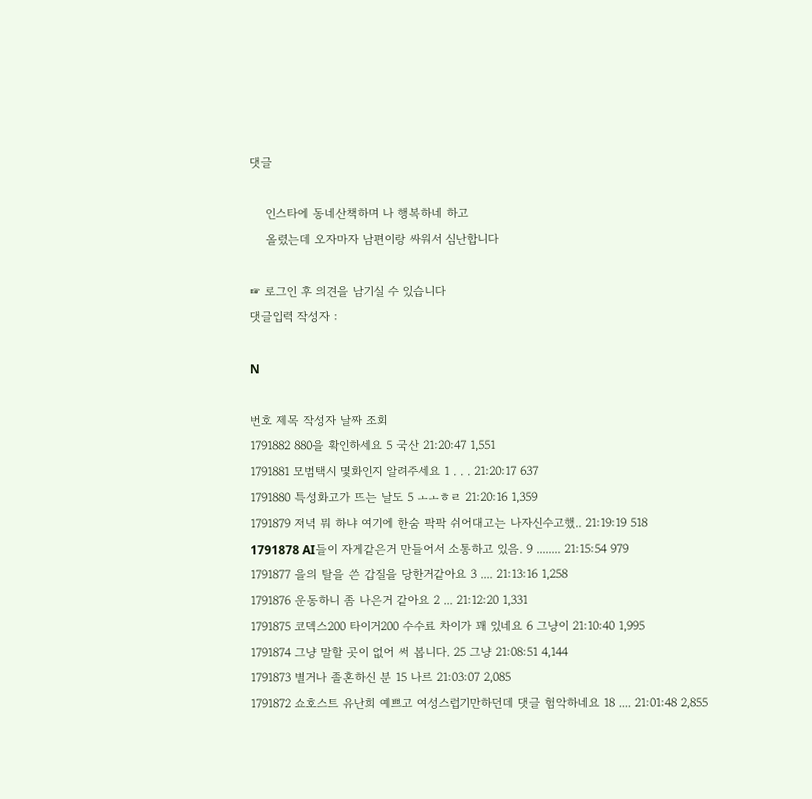댓글

    인스타에 동네산책하며 나 행복하네 하고
    올렸는데 오자마자 남편이랑 싸워서 심난합니다

☞ 로그인 후 의견을 남기실 수 있습니다
댓글입력 작성자 :

N

번호 제목 작성자 날짜 조회
1791882 880을 확인하세요 5 국산 21:20:47 1,551
1791881 모범택시 몇화인지 알려주세요 1 . . . 21:20:17 637
1791880 특성화고가 뜨는 날도 5 ㅗㅗㅎㄹ 21:20:16 1,359
1791879 저녁 뭐 하냐 여기에 한숨 팍팍 쉬어대고는 나자신수고했.. 21:19:19 518
1791878 AI들이 자게같은거 만들어서 소통하고 있음. 9 ........ 21:15:54 979
1791877 을의 탈을 쓴 갑질을 당한거같아요 3 .... 21:13:16 1,258
1791876 운동하니 좀 나은거 같아요 2 ... 21:12:20 1,331
1791875 코덱스200 타이거200 수수료 차이가 꽤 있네요 6 그냥이 21:10:40 1,995
1791874 그냥 말할 곳이 없어 써 봅니다. 25 그냥 21:08:51 4,144
1791873 별거나 졸혼하신 분 15 나르 21:03:07 2,085
1791872 쇼호스트 유난희 예쁘고 여성스럽기만하던데 댓글 험악하네요 18 .... 21:01:48 2,855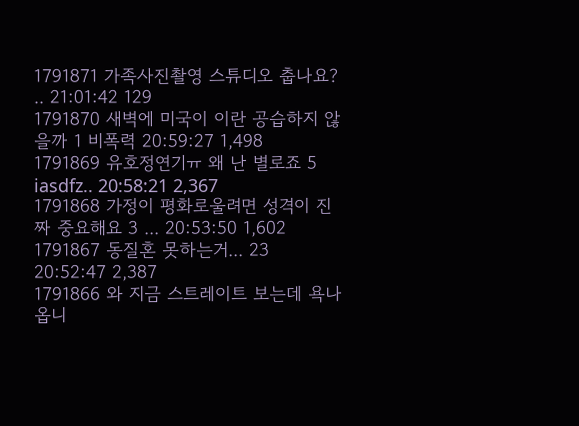1791871 가족사진촬영 스튜디오 춥나요? .. 21:01:42 129
1791870 새벽에 미국이 이란 공습하지 않을까 1 비폭력 20:59:27 1,498
1791869 유호정연기ㅠ 왜 난 별로죠 5 iasdfz.. 20:58:21 2,367
1791868 가정이 평화로울려면 성격이 진짜 중요해요 3 ... 20:53:50 1,602
1791867 동질혼 못하는거... 23 20:52:47 2,387
1791866 와 지금 스트레이트 보는데 욕나옵니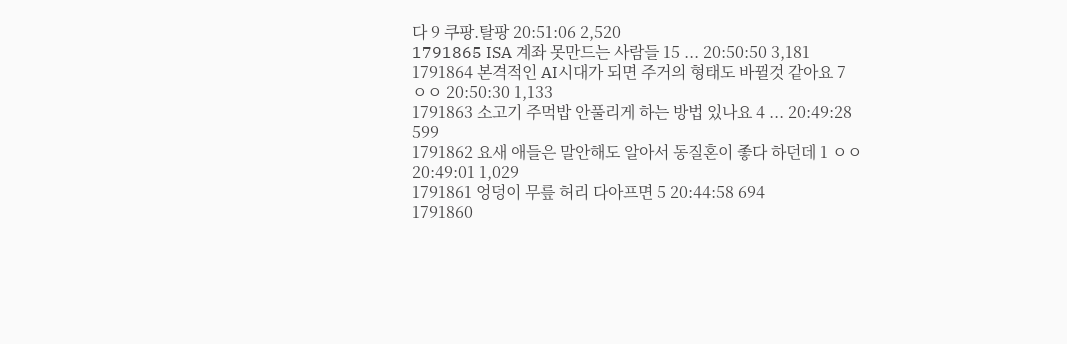다 9 쿠팡.탈팡 20:51:06 2,520
1791865 ISA 계좌 못만드는 사람들 15 ... 20:50:50 3,181
1791864 본격적인 AI시대가 되면 주거의 형태도 바뀔것 같아요 7 ㅇㅇ 20:50:30 1,133
1791863 소고기 주먹밥 안풀리게 하는 방법 있나요 4 ... 20:49:28 599
1791862 요새 애들은 말안해도 알아서 동질혼이 좋다 하던데 1 ㅇㅇ 20:49:01 1,029
1791861 엉덩이 무릎 허리 다아프면 5 20:44:58 694
1791860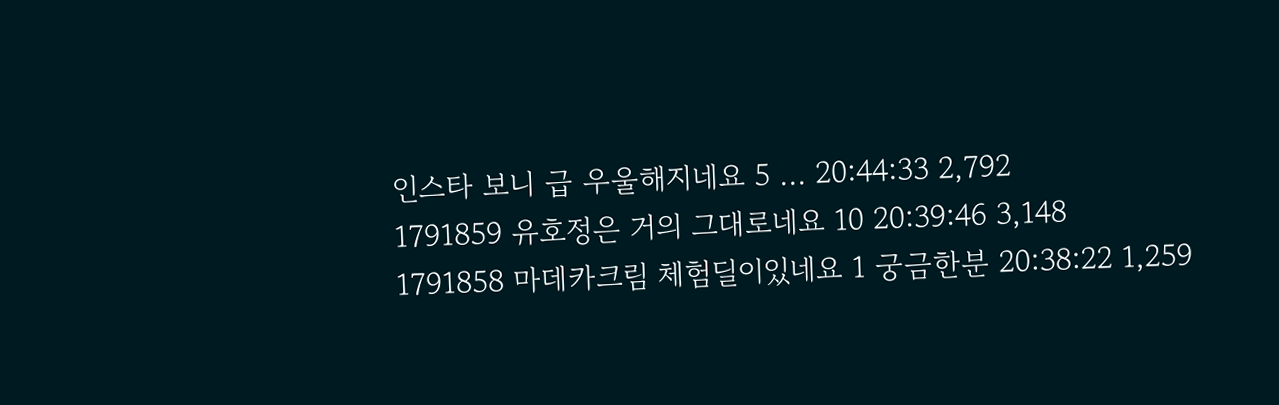인스타 보니 급 우울해지네요 5 ... 20:44:33 2,792
1791859 유호정은 거의 그대로네요 10 20:39:46 3,148
1791858 마데카크림 체험딜이있네요 1 궁금한분 20:38:22 1,259